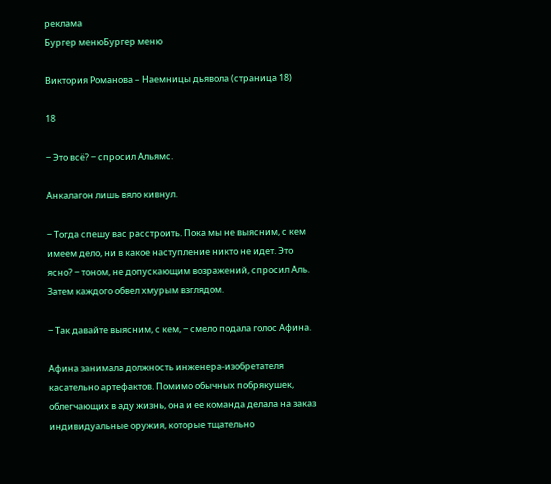реклама
Бургер менюБургер меню

Виктория Романова – Наемницы дьявола (страница 18)

18

‒ Это всё? ‒ спросил Альямс.

Анкалагон лишь вяло кивнул.

‒ Тогда спешу вас расстроить. Пока мы не выясним, с кем имеем дело, ни в какое наступление никто не идет. Это ясно? ‒ тоном, не допускающим возражений, спросил Аль. Затем каждого обвел хмурым взглядом.

‒ Так давайте выясним, с кем, ‒ смело подала голос Афина.

Афина занимала должность инженера-изобретателя касательно артефактов. Помимо обычных побрякушек, облегчающих в аду жизнь, она и ее команда делала на заказ индивидуальные оружия, которые тщательно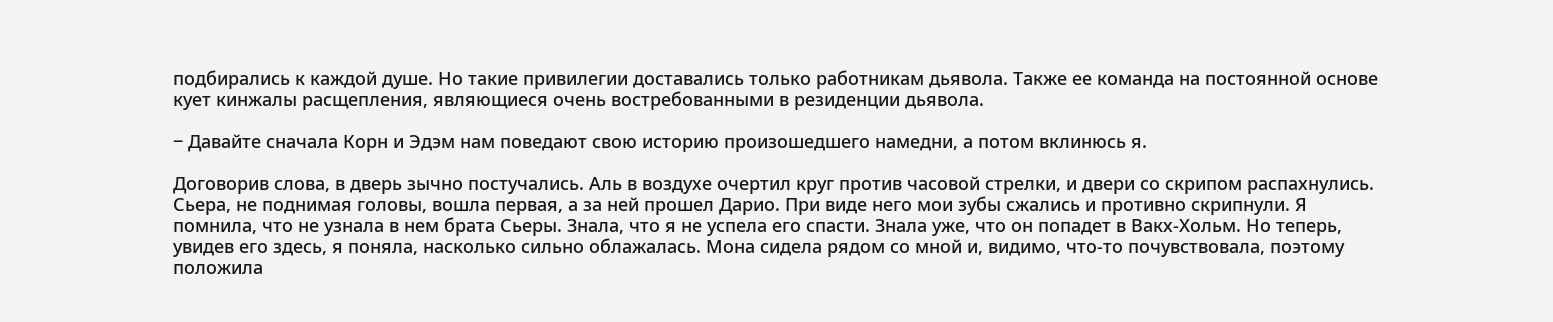подбирались к каждой душе. Но такие привилегии доставались только работникам дьявола. Также ее команда на постоянной основе кует кинжалы расщепления, являющиеся очень востребованными в резиденции дьявола.

‒ Давайте сначала Корн и Эдэм нам поведают свою историю произошедшего намедни, а потом вклинюсь я.

Договорив слова, в дверь зычно постучались. Аль в воздухе очертил круг против часовой стрелки, и двери со скрипом распахнулись. Сьера, не поднимая головы, вошла первая, а за ней прошел Дарио. При виде него мои зубы сжались и противно скрипнули. Я помнила, что не узнала в нем брата Сьеры. Знала, что я не успела его спасти. Знала уже, что он попадет в Вакх-Хольм. Но теперь, увидев его здесь, я поняла, насколько сильно облажалась. Мона сидела рядом со мной и, видимо, что-то почувствовала, поэтому положила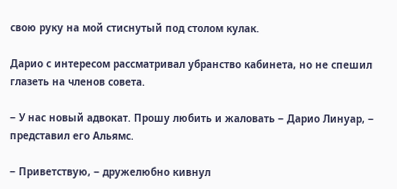свою руку на мой стиснутый под столом кулак.

Дарио с интересом рассматривал убранство кабинета, но не спешил глазеть на членов совета.

‒ У нас новый адвокат. Прошу любить и жаловать ‒ Дарио Линуар, ‒ представил его Альямс.

‒ Приветствую, ‒ дружелюбно кивнул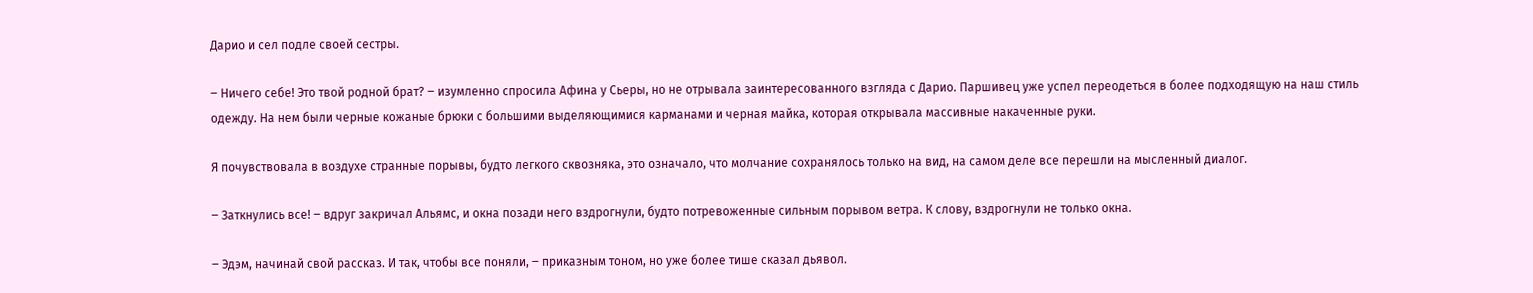Дарио и сел подле своей сестры.

‒ Ничего себе! Это твой родной брат? ‒ изумленно спросила Афина у Сьеры, но не отрывала заинтересованного взгляда с Дарио. Паршивец уже успел переодеться в более подходящую на наш стиль одежду. На нем были черные кожаные брюки с большими выделяющимися карманами и черная майка, которая открывала массивные накаченные руки.

Я почувствовала в воздухе странные порывы, будто легкого сквозняка, это означало, что молчание сохранялось только на вид, на самом деле все перешли на мысленный диалог.

‒ Заткнулись все! ‒ вдруг закричал Альямс, и окна позади него вздрогнули, будто потревоженные сильным порывом ветра. К слову, вздрогнули не только окна.

‒ Эдэм, начинай свой рассказ. И так, чтобы все поняли, ‒ приказным тоном, но уже более тише сказал дьявол.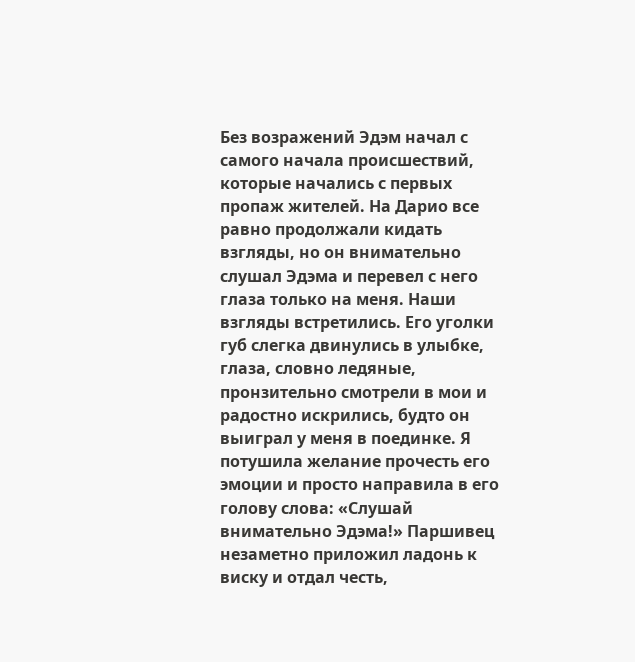Без возражений Эдэм начал с самого начала происшествий, которые начались с первых пропаж жителей. На Дарио все равно продолжали кидать взгляды, но он внимательно слушал Эдэма и перевел с него глаза только на меня. Наши взгляды встретились. Его уголки губ слегка двинулись в улыбке, глаза, словно ледяные, пронзительно смотрели в мои и радостно искрились, будто он выиграл у меня в поединке. Я потушила желание прочесть его эмоции и просто направила в его голову слова: «Слушай внимательно Эдэма!» Паршивец незаметно приложил ладонь к виску и отдал честь,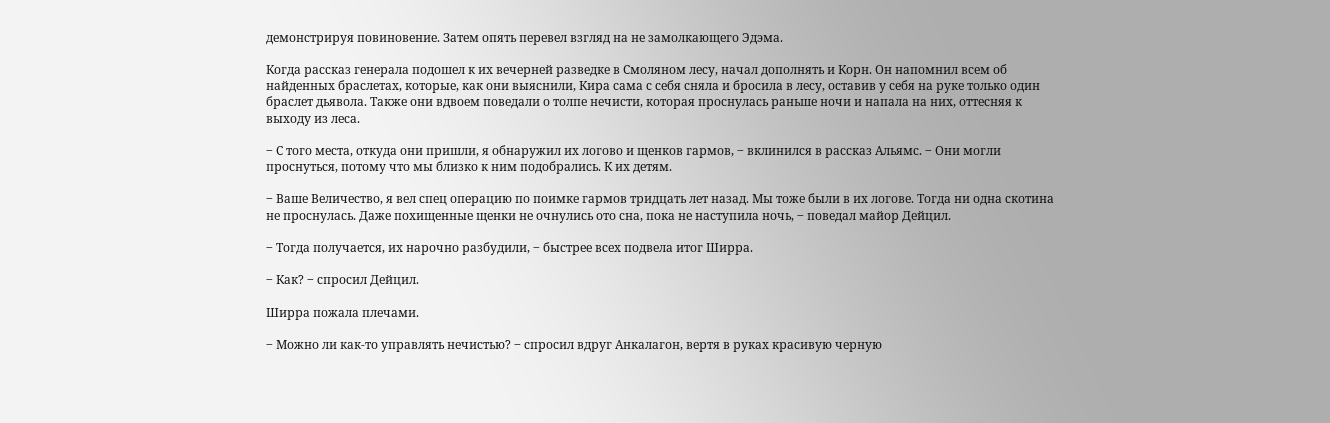демонстрируя повиновение. Затем опять перевел взгляд на не замолкающего Эдэма.

Когда рассказ генерала подошел к их вечерней разведке в Смоляном лесу, начал дополнять и Корн. Он напомнил всем об найденных браслетах, которые, как они выяснили, Кира сама с себя сняла и бросила в лесу, оставив у себя на руке только один браслет дьявола. Также они вдвоем поведали о толпе нечисти, которая проснулась раньше ночи и напала на них, оттесняя к выходу из леса.

‒ С того места, откуда они пришли, я обнаружил их логово и щенков гармов, ‒ вклинился в рассказ Альямс. ‒ Они могли проснуться, потому что мы близко к ним подобрались. К их детям.

‒ Ваше Величество, я вел спец операцию по поимке гармов тридцать лет назад. Мы тоже были в их логове. Тогда ни одна скотина не проснулась. Даже похищенные щенки не очнулись ото сна, пока не наступила ночь, ‒ поведал майор Дейцил.

‒ Тогда получается, их нарочно разбудили, ‒ быстрее всех подвела итог Ширра.

‒ Как? ‒ спросил Дейцил.

Ширра пожала плечами.

‒ Можно ли как-то управлять нечистью? ‒ спросил вдруг Анкалагон, вертя в руках красивую черную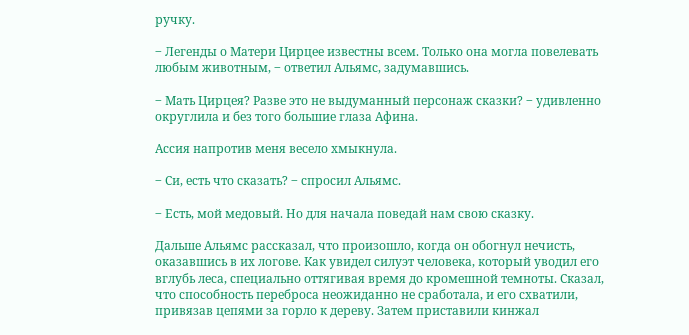ручку.

‒ Легенды о Матери Цирцее известны всем. Только она могла повелевать любым животным, ‒ ответил Альямс, задумавшись.

‒ Мать Цирцея? Разве это не выдуманный персонаж сказки? ‒ удивленно округлила и без того большие глаза Афина.

Ассия напротив меня весело хмыкнула.

‒ Си, есть что сказать? ‒ спросил Альямс.

‒ Есть, мой медовый. Но для начала поведай нам свою сказку.

Дальше Альямс рассказал, что произошло, когда он обогнул нечисть, оказавшись в их логове. Как увидел силуэт человека, который уводил его вглубь леса, специально оттягивая время до кромешной темноты. Сказал, что способность переброса неожиданно не сработала, и его схватили, привязав цепями за горло к дереву. Затем приставили кинжал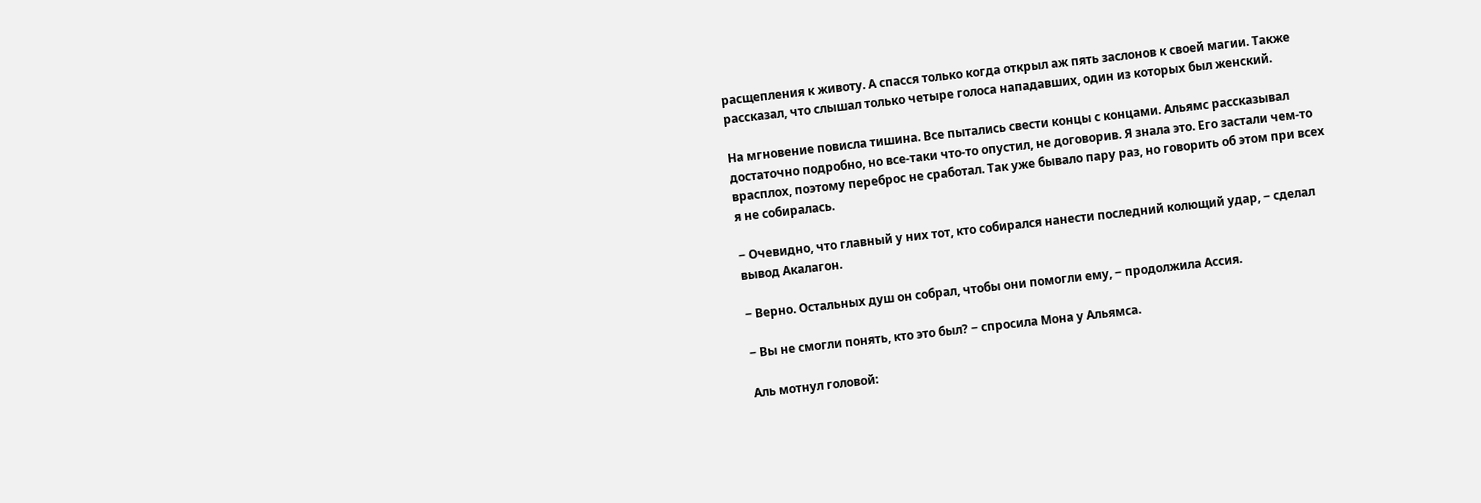расщепления к животу. А спасся только когда открыл аж пять заслонов к своей магии. Также рассказал, что слышал только четыре голоса нападавших, один из которых был женский.

На мгновение повисла тишина. Все пытались свести концы с концами. Альямс рассказывал достаточно подробно, но все-таки что-то опустил, не договорив. Я знала это. Его застали чем-то врасплох, поэтому переброс не сработал. Так уже бывало пару раз, но говорить об этом при всех я не собиралась.

‒ Очевидно, что главный у них тот, кто собирался нанести последний колющий удар, ‒ сделал вывод Акалагон.

‒ Верно. Остальных душ он собрал, чтобы они помогли ему, ‒ продолжила Ассия.

‒ Вы не смогли понять, кто это был? ‒ спросила Мона у Альямса.

Аль мотнул головой: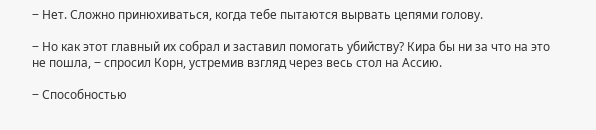‒ Нет. Сложно принюхиваться, когда тебе пытаются вырвать цепями голову.

‒ Но как этот главный их собрал и заставил помогать убийству? Кира бы ни за что на это не пошла, ‒ спросил Корн, устремив взгляд через весь стол на Ассию.

‒ Способностью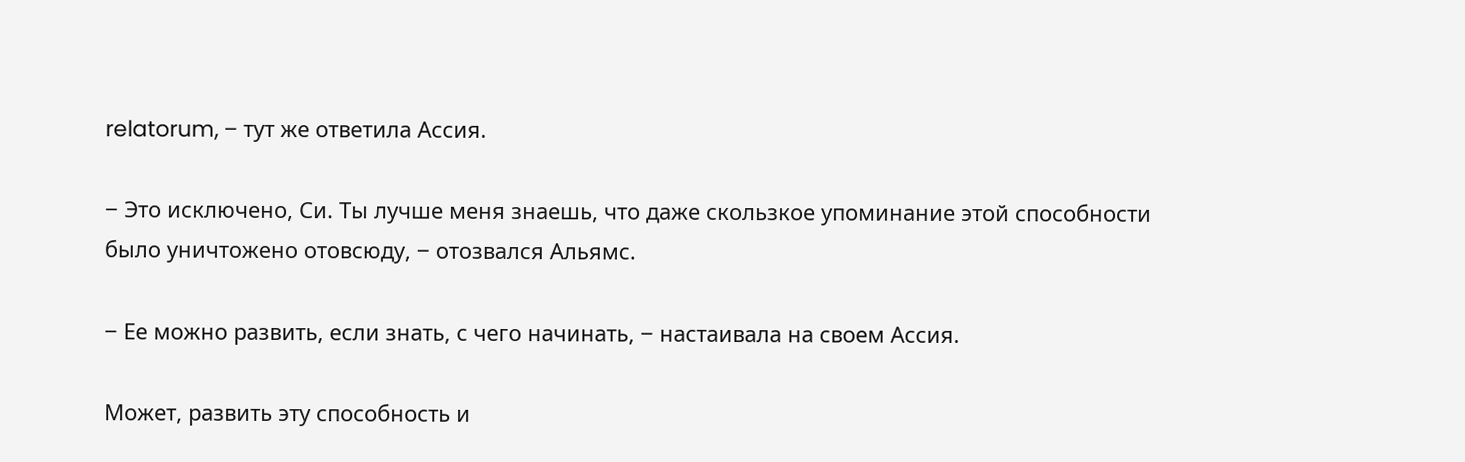relatorum, ‒ тут же ответила Ассия.

‒ Это исключено, Си. Ты лучше меня знаешь, что даже скользкое упоминание этой способности было уничтожено отовсюду, ‒ отозвался Альямс.

‒ Ее можно развить, если знать, с чего начинать, ‒ настаивала на своем Ассия.

Может, развить эту способность и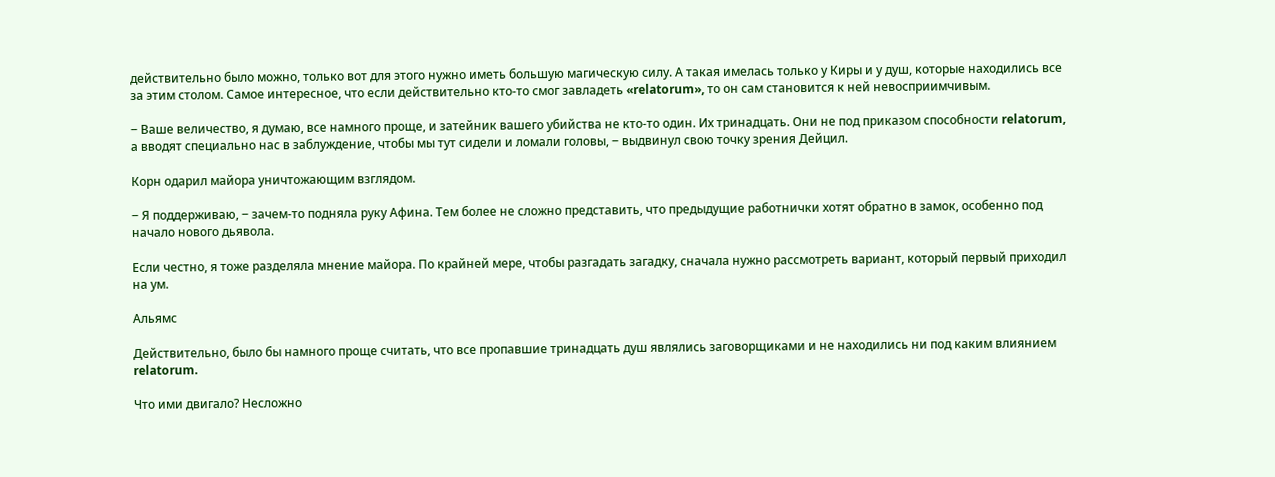действительно было можно, только вот для этого нужно иметь большую магическую силу. А такая имелась только у Киры и у душ, которые находились все за этим столом. Самое интересное, что если действительно кто-то смог завладеть «relatorum», то он сам становится к ней невосприимчивым.

‒ Ваше величество, я думаю, все намного проще, и затейник вашего убийства не кто-то один. Их тринадцать. Они не под приказом способности relatorum, а вводят специально нас в заблуждение, чтобы мы тут сидели и ломали головы, ‒ выдвинул свою точку зрения Дейцил.

Корн одарил майора уничтожающим взглядом.

‒ Я поддерживаю, ‒ зачем-то подняла руку Афина. Тем более не сложно представить, что предыдущие работнички хотят обратно в замок, особенно под начало нового дьявола.

Если честно, я тоже разделяла мнение майора. По крайней мере, чтобы разгадать загадку, сначала нужно рассмотреть вариант, который первый приходил на ум.

Альямс

Действительно, было бы намного проще считать, что все пропавшие тринадцать душ являлись заговорщиками и не находились ни под каким влиянием relatorum.

Что ими двигало? Несложно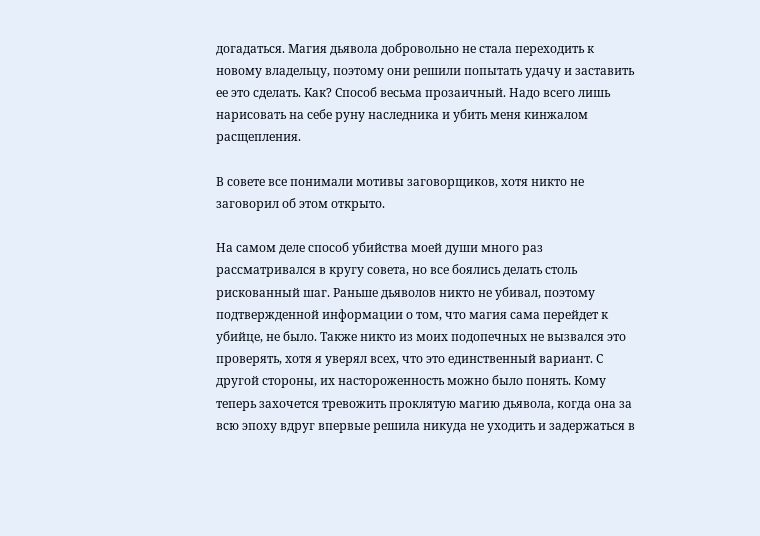догадаться. Магия дьявола добровольно не стала переходить к новому владельцу, поэтому они решили попытать удачу и заставить ее это сделать. Как? Способ весьма прозаичный. Надо всего лишь нарисовать на себе руну наследника и убить меня кинжалом расщепления.

В совете все понимали мотивы заговорщиков, хотя никто не заговорил об этом открыто.

На самом деле способ убийства моей души много раз рассматривался в кругу совета, но все боялись делать столь рискованный шаг. Раньше дьяволов никто не убивал, поэтому подтвержденной информации о том, что магия сама перейдет к убийце, не было. Также никто из моих подопечных не вызвался это проверять, хотя я уверял всех, что это единственный вариант. С другой стороны, их настороженность можно было понять. Кому теперь захочется тревожить проклятую магию дьявола, когда она за всю эпоху вдруг впервые решила никуда не уходить и задержаться в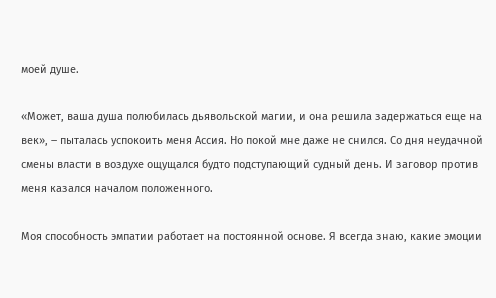моей душе.

«Может, ваша душа полюбилась дьявольской магии, и она решила задержаться еще на век», ‒ пыталась успокоить меня Ассия. Но покой мне даже не снился. Со дня неудачной смены власти в воздухе ощущался будто подступающий судный день. И заговор против меня казался началом положенного.

Моя способность эмпатии работает на постоянной основе. Я всегда знаю, какие эмоции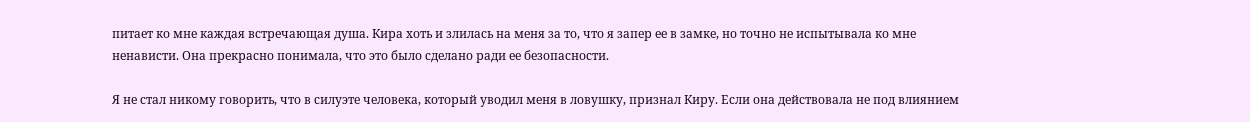питает ко мне каждая встречающая душа. Кира хоть и злилась на меня за то, что я запер ее в замке, но точно не испытывала ко мне ненависти. Она прекрасно понимала, что это было сделано ради ее безопасности.

Я не стал никому говорить, что в силуэте человека, который уводил меня в ловушку, признал Киру. Если она действовала не под влиянием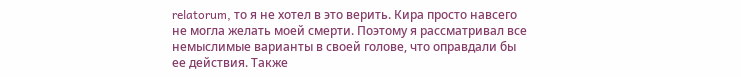relatorum, то я не хотел в это верить. Кира просто навсего не могла желать моей смерти. Поэтому я рассматривал все немыслимые варианты в своей голове, что оправдали бы ее действия. Также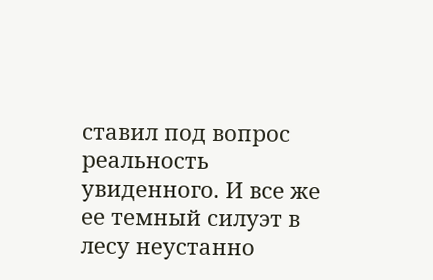ставил под вопрос реальность увиденного. И все же ее темный силуэт в лесу неустанно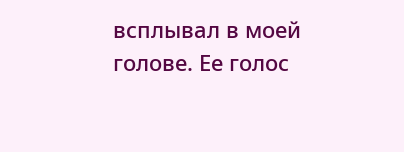всплывал в моей голове. Ее голос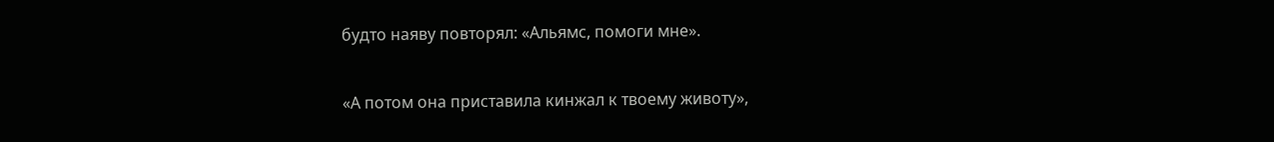будто наяву повторял: «Альямс, помоги мне».

«А потом она приставила кинжал к твоему животу»,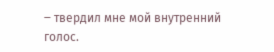‒ твердил мне мой внутренний голос.